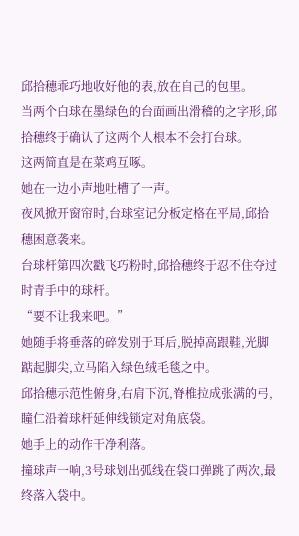邱拾穗乖巧地收好他的表,放在自己的包里。
当两个白球在墨绿色的台面画出滑稽的之字形,邱拾穗终于确认了这两个人根本不会打台球。
这两简直是在菜鸡互啄。
她在一边小声地吐槽了一声。
夜风掀开窗帘时,台球室记分板定格在平局,邱拾穗困意袭来。
台球杆第四次戳飞巧粉时,邱拾穗终于忍不住夺过时青手中的球杆。
“要不让我来吧。”
她随手将垂落的碎发别于耳后,脱掉高跟鞋,光脚踮起脚尖,立马陷入绿色绒毛毯之中。
邱拾穗示范性俯身,右肩下沉,脊椎拉成张满的弓,瞳仁沿着球杆延伸线锁定对角底袋。
她手上的动作干净利落。
撞球声一响,3号球划出弧线在袋口弹跳了两次,最终落入袋中。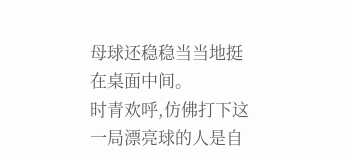母球还稳稳当当地挺在桌面中间。
时青欢呼,仿佛打下这一局漂亮球的人是自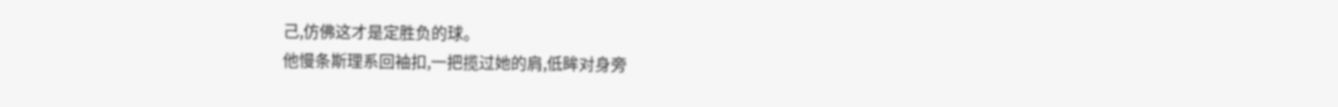己,仿佛这才是定胜负的球。
他慢条斯理系回袖扣,一把揽过她的肩,低眸对身旁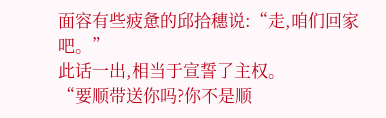面容有些疲惫的邱拾穗说:“走,咱们回家吧。”
此话一出,相当于宣誓了主权。
“要顺带送你吗?你不是顺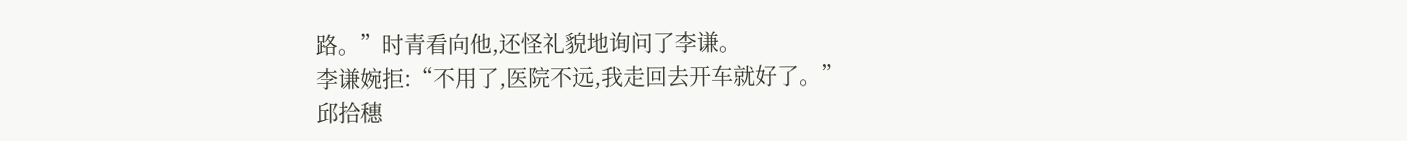路。”时青看向他,还怪礼貌地询问了李谦。
李谦婉拒:“不用了,医院不远,我走回去开车就好了。”
邱拾穗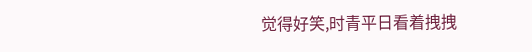觉得好笑,时青平日看着拽拽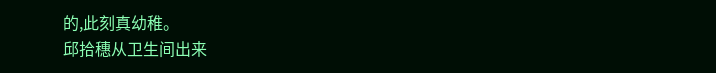的,此刻真幼稚。
邱拾穗从卫生间出来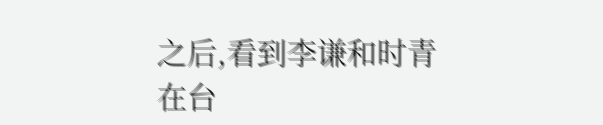之后,看到李谦和时青在台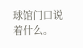球馆门口说着什么。